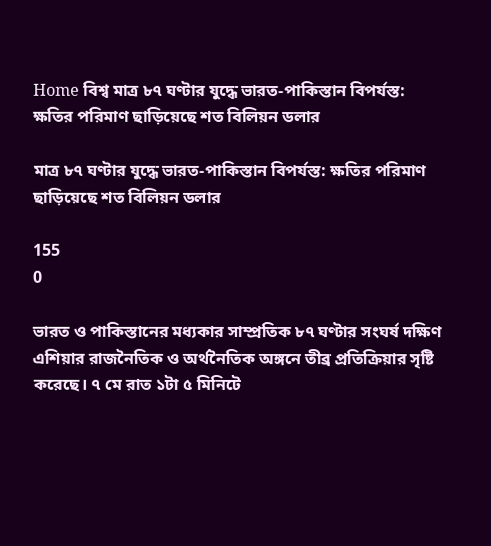Home বিশ্ব মাত্র ৮৭ ঘণ্টার যুদ্ধে ভারত-পাকিস্তান বিপর্যস্ত: ক্ষতির পরিমাণ ছাড়িয়েছে শত বিলিয়ন ডলার

মাত্র ৮৭ ঘণ্টার যুদ্ধে ভারত-পাকিস্তান বিপর্যস্ত: ক্ষতির পরিমাণ ছাড়িয়েছে শত বিলিয়ন ডলার

155
0

ভারত ও পাকিস্তানের মধ্যকার সাম্প্রতিক ৮৭ ঘণ্টার সংঘর্ষ দক্ষিণ এশিয়ার রাজনৈতিক ও অর্থনৈতিক অঙ্গনে তীব্র প্রতিক্রিয়ার সৃষ্টি করেছে। ৭ মে রাত ১টা ৫ মিনিটে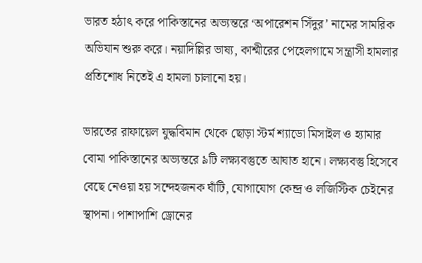ভারত হঠাৎ করে পাকিস্তানের অভ্যন্তরে ‘অপারেশন সিঁদুর’ নামের সামরিক অভিযান শুরু করে। নয়াদিল্লির ভাষ্য, কাশ্মীরের পেহেলগামে সন্ত্রাসী হামলার প্রতিশোধ নিতেই এ হামলা চালানো হয়।

ভারতের রাফায়েল যুদ্ধবিমান থেকে ছোড়া স্টর্ম শ্যাডো মিসাইল ও হ্যামার বোমা পাকিস্তানের অভ্যন্তরে ৯টি লক্ষ্যবস্তুতে আঘাত হানে। লক্ষ্যবস্তু হিসেবে বেছে নেওয়া হয় সন্দেহজনক ঘাঁটি, যোগাযোগ কেন্দ্র ও লজিস্টিক চেইনের স্থাপনা। পাশাপাশি ড্রোনের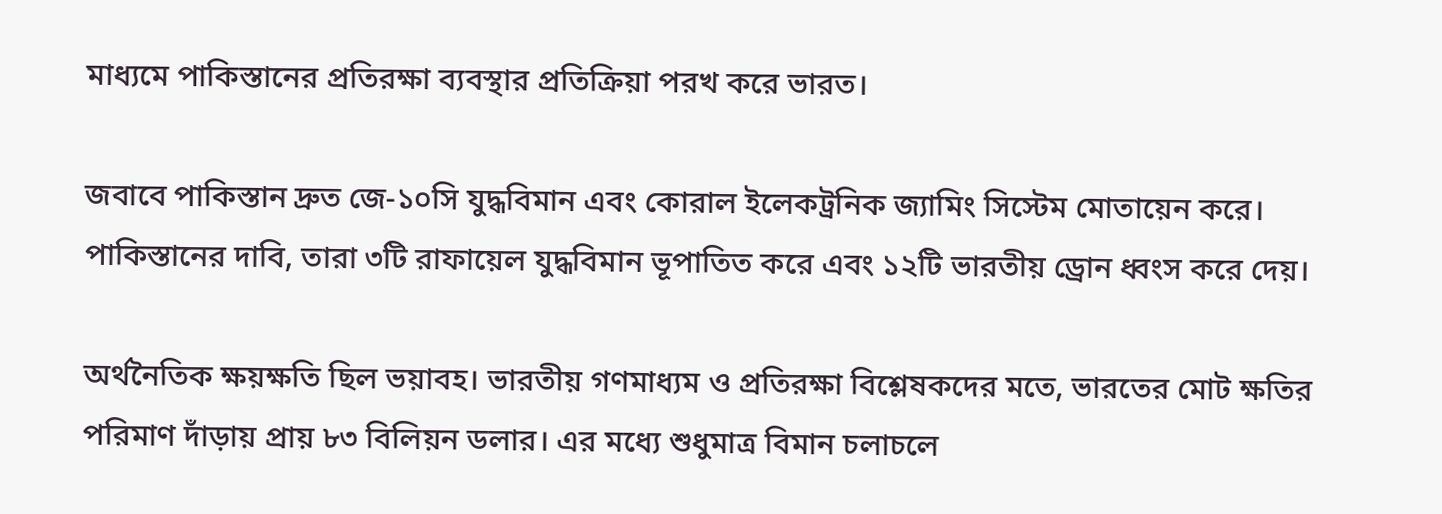মাধ্যমে পাকিস্তানের প্রতিরক্ষা ব্যবস্থার প্রতিক্রিয়া পরখ করে ভারত।

জবাবে পাকিস্তান দ্রুত জে-১০সি যুদ্ধবিমান এবং কোরাল ইলেকট্রনিক জ্যামিং সিস্টেম মোতায়েন করে। পাকিস্তানের দাবি, তারা ৩টি রাফায়েল যুদ্ধবিমান ভূপাতিত করে এবং ১২টি ভারতীয় ড্রোন ধ্বংস করে দেয়।

অর্থনৈতিক ক্ষয়ক্ষতি ছিল ভয়াবহ। ভারতীয় গণমাধ্যম ও প্রতিরক্ষা বিশ্লেষকদের মতে, ভারতের মোট ক্ষতির পরিমাণ দাঁড়ায় প্রায় ৮৩ বিলিয়ন ডলার। এর মধ্যে শুধুমাত্র বিমান চলাচলে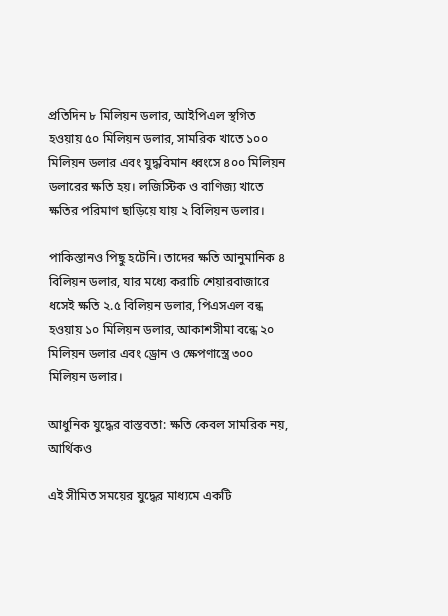প্রতিদিন ৮ মিলিয়ন ডলার, আইপিএল স্থগিত হওয়ায় ৫০ মিলিয়ন ডলার, সামরিক খাতে ১০০ মিলিয়ন ডলার এবং যুদ্ধবিমান ধ্বংসে ৪০০ মিলিয়ন ডলারের ক্ষতি হয়। লজিস্টিক ও বাণিজ্য খাতে ক্ষতির পরিমাণ ছাড়িয়ে যায় ২ বিলিয়ন ডলার।

পাকিস্তানও পিছু হটেনি। তাদের ক্ষতি আনুমানিক ৪ বিলিয়ন ডলার, যার মধ্যে করাচি শেয়ারবাজারে ধসেই ক্ষতি ২.৫ বিলিয়ন ডলার, পিএসএল বন্ধ হওয়ায় ১০ মিলিয়ন ডলার, আকাশসীমা বন্ধে ২০ মিলিয়ন ডলার এবং ড্রোন ও ক্ষেপণাস্ত্রে ৩০০ মিলিয়ন ডলার।

আধুনিক যুদ্ধের বাস্তবতা: ক্ষতি কেবল সামরিক নয়, আর্থিকও

এই সীমিত সময়ের যুদ্ধের মাধ্যমে একটি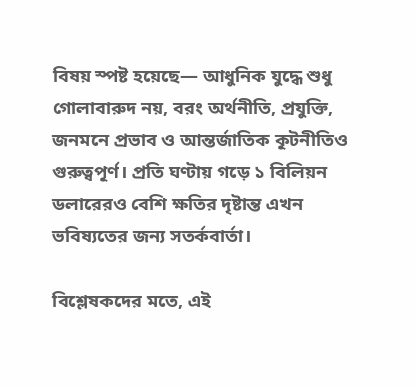বিষয় স্পষ্ট হয়েছে— আধুনিক যুদ্ধে শুধু গোলাবারুদ নয়, বরং অর্থনীতি, প্রযুক্তি, জনমনে প্রভাব ও আন্তর্জাতিক কূটনীতিও গুরুত্বপূর্ণ। প্রতি ঘণ্টায় গড়ে ১ বিলিয়ন ডলারেরও বেশি ক্ষতির দৃষ্টান্ত এখন ভবিষ্যতের জন্য সতর্কবার্তা।

বিশ্লেষকদের মতে, এই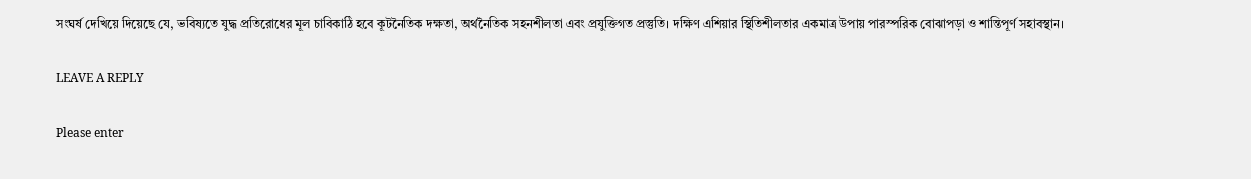সংঘর্ষ দেখিয়ে দিয়েছে যে, ভবিষ্যতে যুদ্ধ প্রতিরোধের মূল চাবিকাঠি হবে কূটনৈতিক দক্ষতা, অর্থনৈতিক সহনশীলতা এবং প্রযুক্তিগত প্রস্তুতি। দক্ষিণ এশিয়ার স্থিতিশীলতার একমাত্র উপায় পারস্পরিক বোঝাপড়া ও শান্তিপূর্ণ সহাবস্থান।

LEAVE A REPLY

Please enter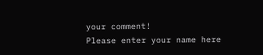your comment!
Please enter your name here